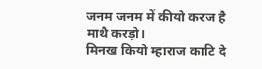जनम जनम में कीयो करज है माथै करड़ो।
मिनख कियो म्हाराज काटि दे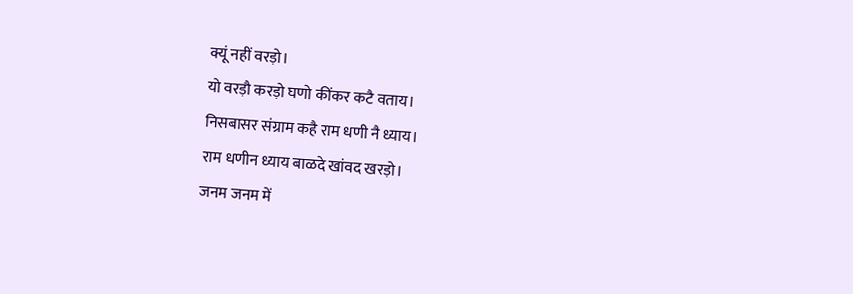क्यूं नहीं वरड़ो।
यो वरड़ौ करड़ो घणो कींकर कटै वताय।
निसबासर संग्राम कहै राम धणी नै ध्याय।
राम धणीन ध्याय बाळदे खांवद खरड़ो।
जनम जनम में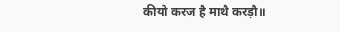कीयो करज है माथै करड़ौ॥